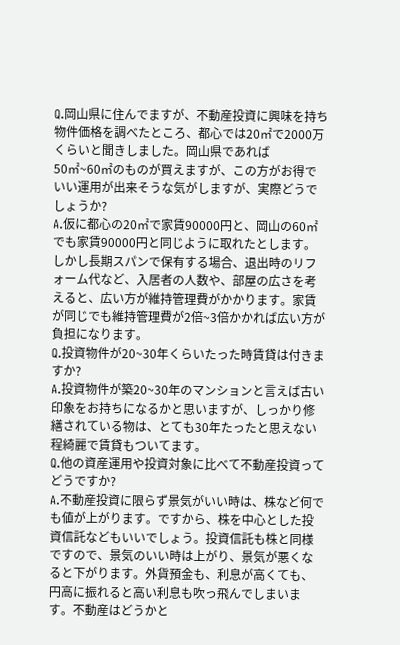Q.岡山県に住んでますが、不動産投資に興味を持ち物件価格を調べたところ、都心では20㎡で2000万くらいと聞きしました。岡山県であれば50㎡~60㎡のものが買えますが、この方がお得でいい運用が出来そうな気がしますが、実際どうでしょうか?
A.仮に都心の20㎡で家賃90000円と、岡山の60㎡でも家賃90000円と同じように取れたとします。しかし長期スパンで保有する場合、退出時のリフォーム代など、入居者の人数や、部屋の広さを考えると、広い方が維持管理費がかかります。家賃が同じでも維持管理費が2倍~3倍かかれば広い方が負担になります。
Q.投資物件が20~30年くらいたった時賃貸は付きますか?
A.投資物件が築20~30年のマンションと言えば古い印象をお持ちになるかと思いますが、しっかり修繕されている物は、とても30年たったと思えない程綺麗で賃貸もついてます。
Q.他の資産運用や投資対象に比べて不動産投資ってどうですか?
A.不動産投資に限らず景気がいい時は、株など何でも値が上がります。ですから、株を中心とした投資信託などもいいでしょう。投資信託も株と同様ですので、景気のいい時は上がり、景気が悪くなると下がります。外貨預金も、利息が高くても、円高に振れると高い利息も吹っ飛んでしまいます。不動産はどうかと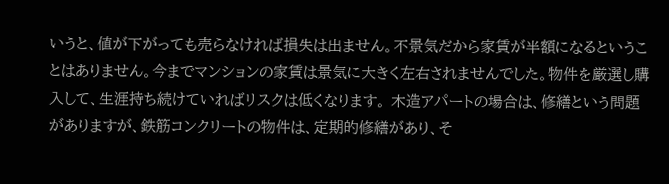いうと、値が下がっても売らなければ損失は出ません。不景気だから家賃が半額になるということはありません。今までマンションの家賃は景気に大きく左右されませんでした。物件を厳選し購入して、生涯持ち続けていればリスクは低くなります。 木造アパートの場合は、修繕という問題がありますが、鉄筋コンクリートの物件は、定期的修繕があり、そ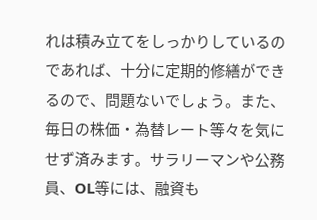れは積み立てをしっかりしているのであれば、十分に定期的修繕ができるので、問題ないでしょう。また、毎日の株価・為替レート等々を気にせず済みます。サラリーマンや公務員、OL等には、融資も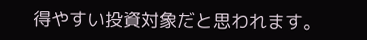得やすい投資対象だと思われます。